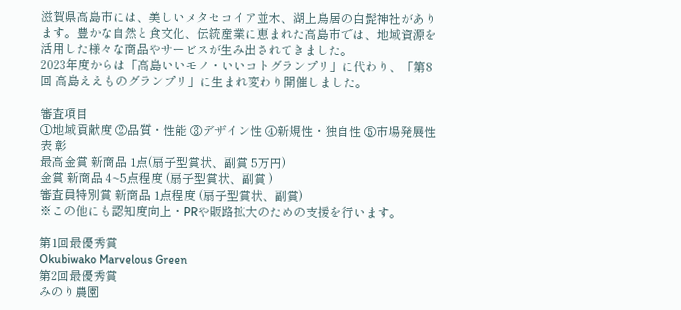滋賀県高島市には、美しいメタセコイア並木、湖上鳥居の白髭神社があります。豊かな自然と食文化、伝統産業に恵まれた高島市では、地域資源を活用した様々な商品やサービスが生み出されてきました。
2023年度からは「高島いいモノ・いいコトグランプリ」に代わり、「第8回 高島ええものグランプリ」に生まれ変わり開催しました。

審査項目
①地域貢献度 ②品質・性能 ③デザイン性 ④新規性・独自性 ⑤市場発展性
表 彰
最高金賞 新商品 1点(扇子型賞状、副賞 5万円)
金賞 新商品 4~5点程度 (扇子型賞状、副賞 )
審査員特別賞 新商品 1点程度 (扇子型賞状、副賞)
※この他にも認知度向上・PRや販路拡大のための支援を行います。

第1回最優秀賞
Okubiwako Marvelous Green
第2回最優秀賞
みのり農園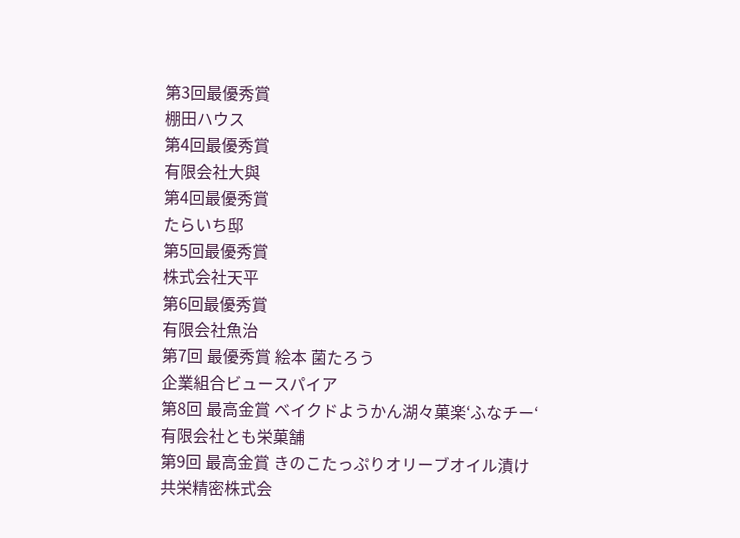第3回最優秀賞
棚田ハウス
第4回最優秀賞
有限会社大與
第4回最優秀賞
たらいち邸
第5回最優秀賞
株式会社天平
第6回最優秀賞
有限会社魚治
第7回 最優秀賞 絵本 菌たろう
企業組合ビュースパイア
第8回 最高金賞 ベイクドようかん湖々菓楽‘ふなチー‘
有限会社とも栄菓舗
第9回 最高金賞 きのこたっぷりオリーブオイル漬け
共栄精密株式会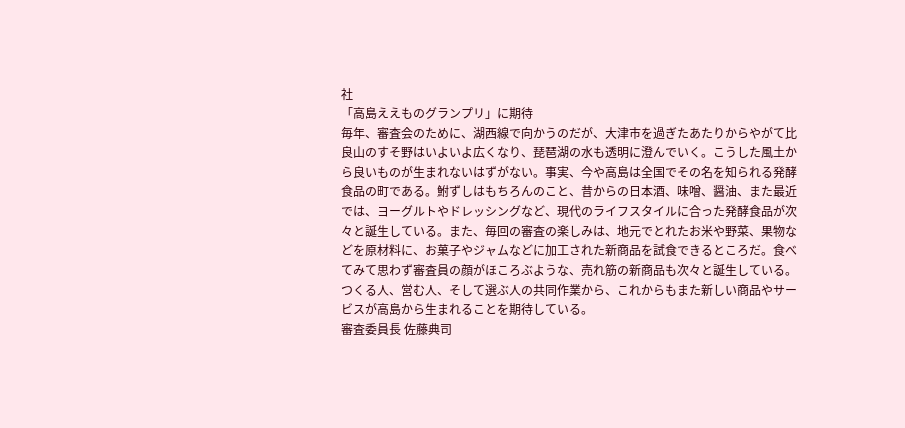社
「高島ええものグランプリ」に期待
毎年、審査会のために、湖西線で向かうのだが、大津市を過ぎたあたりからやがて比良山のすそ野はいよいよ広くなり、琵琶湖の水も透明に澄んでいく。こうした風土から良いものが生まれないはずがない。事実、今や高島は全国でその名を知られる発酵食品の町である。鮒ずしはもちろんのこと、昔からの日本酒、味噌、醤油、また最近では、ヨーグルトやドレッシングなど、現代のライフスタイルに合った発酵食品が次々と誕生している。また、毎回の審査の楽しみは、地元でとれたお米や野菜、果物などを原材料に、お菓子やジャムなどに加工された新商品を試食できるところだ。食べてみて思わず審査員の顔がほころぶような、売れ筋の新商品も次々と誕生している。つくる人、営む人、そして選ぶ人の共同作業から、これからもまた新しい商品やサービスが高島から生まれることを期待している。
審査委員長 佐藤典司